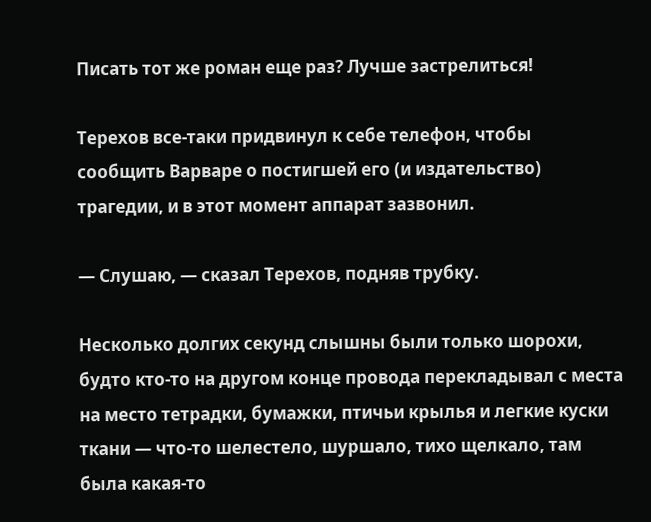Писать тот же роман еще раз? Лучше застрелиться!

Терехов все-таки придвинул к себе телефон, чтобы сообщить Варваре о постигшей его (и издательство) трагедии, и в этот момент аппарат зазвонил.

— Слушаю, — сказал Терехов, подняв трубку.

Несколько долгих секунд слышны были только шорохи, будто кто-то на другом конце провода перекладывал с места на место тетрадки, бумажки, птичьи крылья и легкие куски ткани — что-то шелестело, шуршало, тихо щелкало, там была какая-то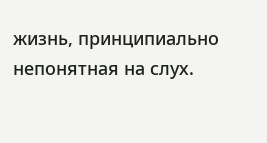жизнь, принципиально непонятная на слух.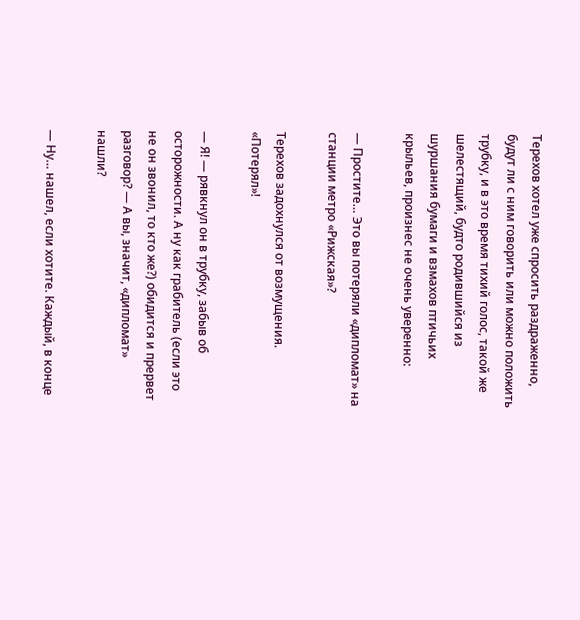Терехов хотел уже спросить раздраженно, будут ли с ним говорить или можно положить трубку, и в это время тихий голос, такой же шелестящий, будто родившийся из шуршания бумаги и взмахов птичьих крыльев, произнес не очень уверенно:

— Простите… Это вы потеряли «дипломат» на станции метро «Рижская»?

Терехов задохнулся от возмущения. «Потерял»!

— Я! — рявкнул он в трубку, забыв об осторожности. А ну как грабитель (если это не он звонил, то кто же?) обидится и прервет разговор? — А вы, значит, «дипломат» нашли?

— Ну… нашел, если хотите. Каждый, в конце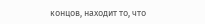концов, находит то, что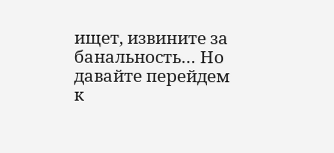ищет, извините за банальность… Но давайте перейдем к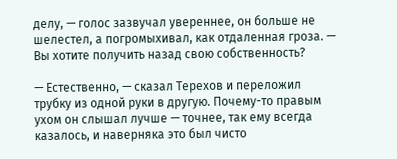делу, — голос зазвучал увереннее, он больше не шелестел, а погромыхивал, как отдаленная гроза. — Вы хотите получить назад свою собственность?

— Естественно, — сказал Терехов и переложил трубку из одной руки в другую. Почему-то правым ухом он слышал лучше — точнее, так ему всегда казалось, и наверняка это был чисто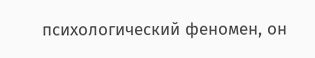психологический феномен, он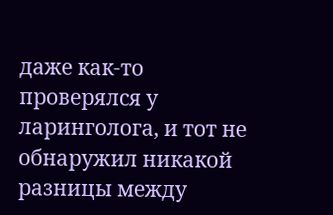даже как-то проверялся у ларинголога, и тот не обнаружил никакой разницы между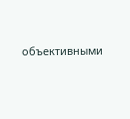объективными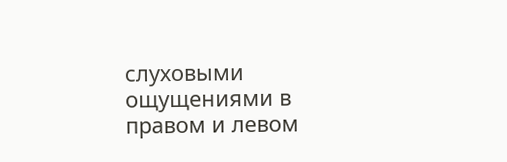слуховыми ощущениями в правом и левом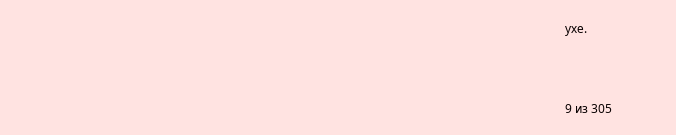ухе.



9 из 305